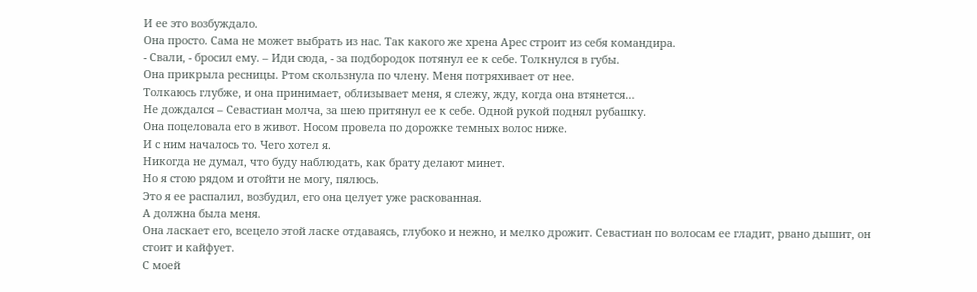И ее это возбуждало.
Она просто. Сама не может выбрать из нас. Так какого же хрена Арес строит из себя командира.
- Свали, - бросил ему. – Иди сюда, - за подбородок потянул ее к себе. Толкнулся в губы.
Она прикрыла ресницы. Ртом скользнула по члену. Меня потряхивает от нее.
Толкаюсь глубже, и она принимает, облизывает меня, я слежу, жду, когда она втянется…
Не дождался – Севастиан молча, за шею притянул ее к себе. Одной рукой поднял рубашку.
Она поцеловала его в живот. Носом провела по дорожке темных волос ниже.
И с ним началось то. Чего хотел я.
Никогда не думал, что буду наблюдать, как брату делают минет.
Но я стою рядом и отойти не могу, пялюсь.
Это я ее распалил, возбудил, его она целует уже раскованная.
А должна была меня.
Она ласкает его, всецело этой ласке отдаваясь, глубоко и нежно, и мелко дрожит. Севастиан по волосам ее гладит, рвано дышит, он стоит и кайфует.
С моей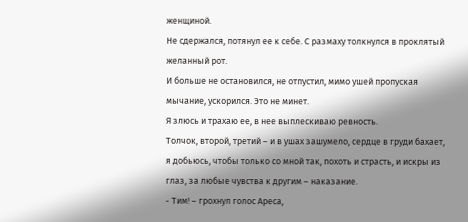женщиной.
Не сдержался, потянул ее к себе. С размаху толкнулся в проклятый желанный рот.
И больше не остановился, не отпустил, мимо ушей пропуская мычание, ускорился. Это не минет.
Я злюсь и трахаю ее, в нее выплескиваю ревность.
Толчок, второй, третий – и в ушах зашумело, сердце в груди бахает, я добьюсь, чтобы только со мной так, похоть и страсть, и искры из глаз, за любые чувства к другим – наказание.
- Тим! – грохнул голос Ареса,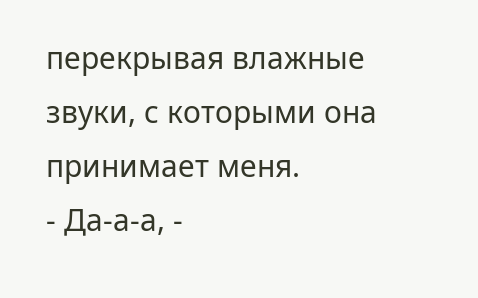перекрывая влажные звуки, с которыми она принимает меня.
- Да-а-а, -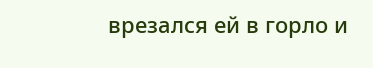врезался ей в горло и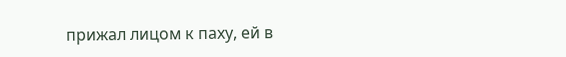прижал лицом к паху, ей в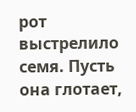рот выстрелило семя. Пусть она глотает,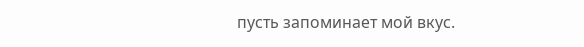пусть запоминает мой вкус.